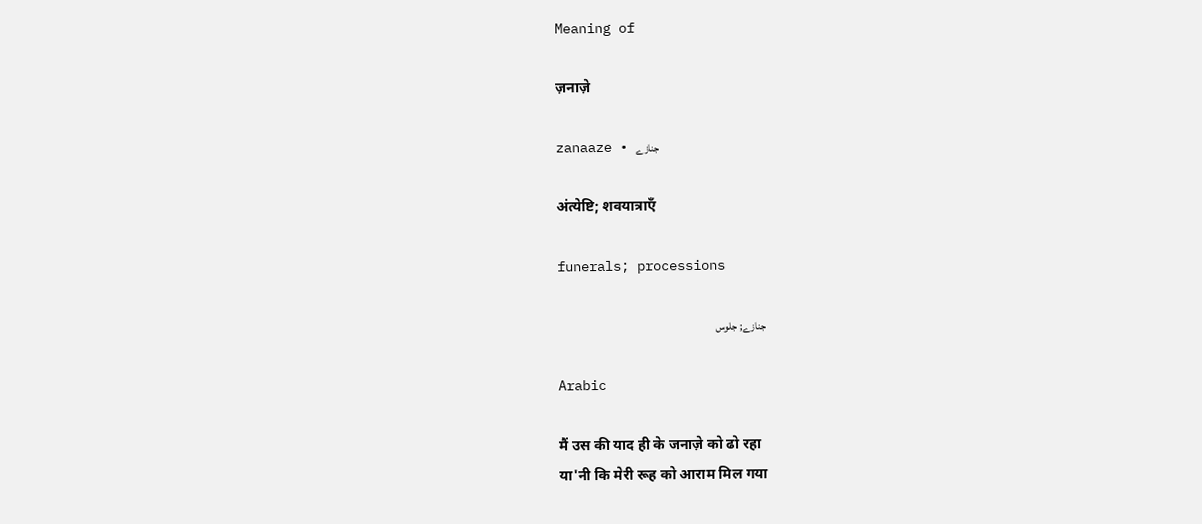Meaning of

ज़नाज़े

zanaaze • جنازے

अंत्येष्टि; शवयात्राएँ

funerals; processions

جنازے; جلوس

Arabic

मैं उस की याद ही के जनाज़े को ढो रहा
या'नी कि मेरी रूह को आराम मिल गया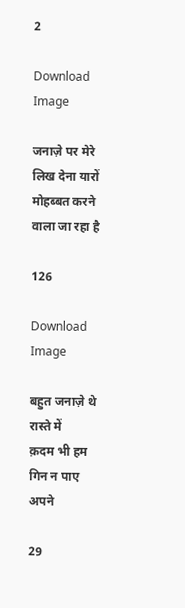2

Download Image

जनाज़े पर मेरे लिख देना यारों
मोहब्बत करने वाला जा रहा है

126

Download Image

बहुत जनाज़े थे रास्ते में
क़दम भी हम गिन न पाए अपने

29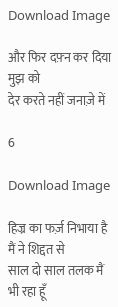Download Image

और फिर दफ़्न कर दिया मुझ को
देर करते नहीं जनाज़े में

6

Download Image

हिज्र का फर्ज़ निभाया है मैं ने शिद्दत से
साल दो साल तलक मैं भी रहा हूँ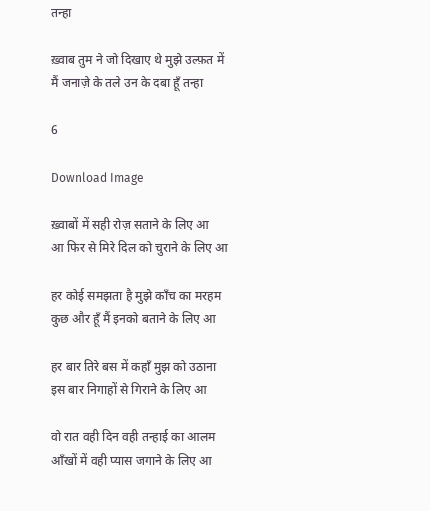तन्हा

ख़्वाब तुम ने जो दिखाए थे मुझे उल्फ़त में
मैं जनाज़े के तले उन के दबा हूँ तन्हा

6

Download Image

ख़्वाबों में सही रोज़ सताने के लिए आ
आ फिर से मिरे दिल को चुराने के लिए आ

हर कोई समझता है मुझे काँच का मरहम
कुछ और हूँ मैं इनको बताने के लिए आ

हर बार तिरे बस में कहाँ मुझ को उठाना
इस बार निगाहों से गिराने के लिए आ

वो रात वही दिन वही तन्हाई का आलम
आँखों में वही प्यास जगाने के लिए आ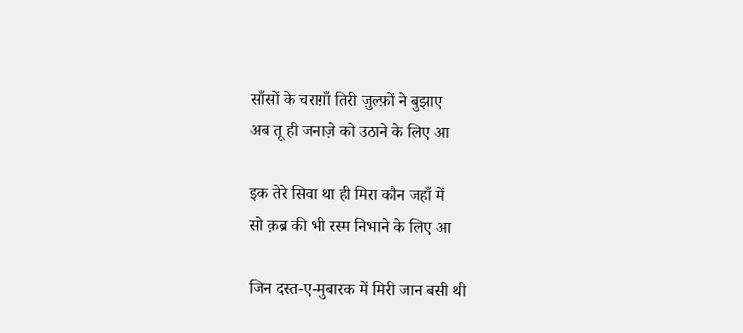साँसों के चराग़ाँ तिरी ज़ुल्फ़ों ने बुझाए
अब तू ही जनाज़े को उठाने के लिए आ

इक तेरे सिवा था ही मिरा कौन जहाँ में
सो क़ब्र की भी रस्म निभाने के लिए आ

जिन दस्त-ए-मुबारक में मिरी जान बसी थी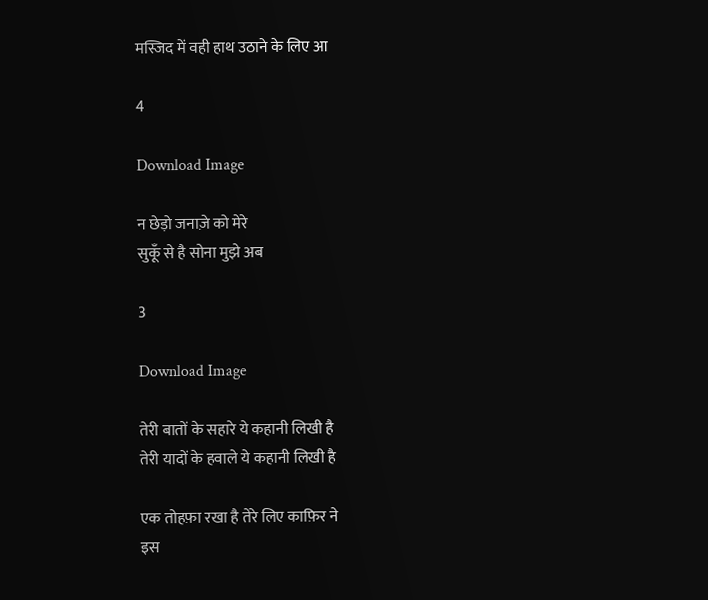मस्जिद में वही हाथ उठाने के लिए आ

4

Download Image

न छेड़ो जनाज़े को मेरे
सुकूँ से है सोना मुझे अब

3

Download Image

तेरी बातों के सहारे ये कहानी लिखी है
तेरी यादों के हवाले ये कहानी लिखी है

एक तोहफ़ा रखा है तेरे लिए काफ़िर ने
इस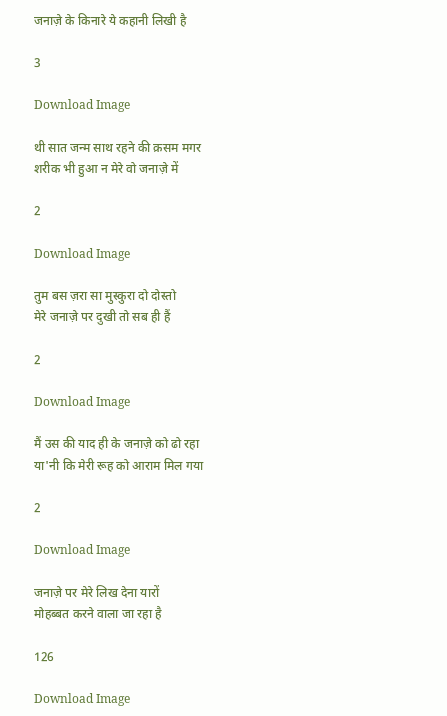जनाज़े के किनारे ये कहानी लिखी है

3

Download Image

थी सात जन्म साथ रहने की क़सम मगर
शरीक भी हुआ न मेरे वो जनाज़े में

2

Download Image

तुम बस ज़रा सा मुस्कुरा दो दोस्तो
मेरे जनाज़े पर दुखी तो सब ही हैं

2

Download Image

मैं उस की याद ही के जनाज़े को ढो रहा
या'नी कि मेरी रूह को आराम मिल गया

2

Download Image

जनाज़े पर मेरे लिख देना यारों
मोहब्बत करने वाला जा रहा है

126

Download Image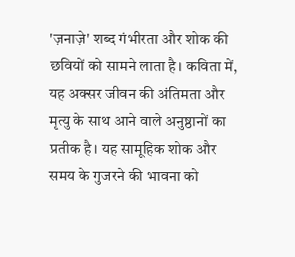'ज़नाज़े' शब्द गंभीरता और शोक की छवियों को सामने लाता है। कविता में, यह अक्सर जीवन की अंतिमता और मृत्यु के साथ आने वाले अनुष्ठानों का प्रतीक है। यह सामूहिक शोक और समय के गुजरने की भावना को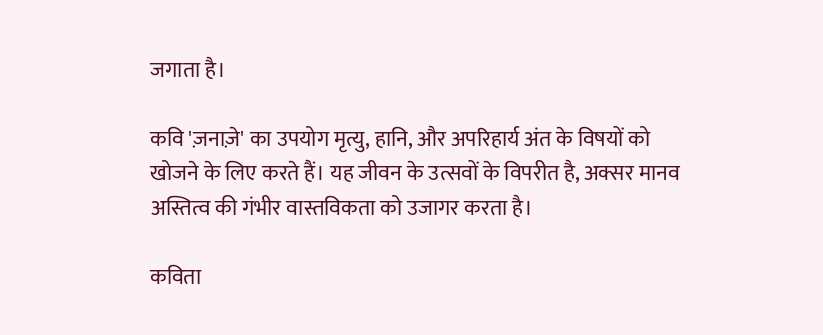जगाता है।

कवि 'ज़नाज़े' का उपयोग मृत्यु, हानि, और अपरिहार्य अंत के विषयों को खोजने के लिए करते हैं। यह जीवन के उत्सवों के विपरीत है, अक्सर मानव अस्तित्व की गंभीर वास्तविकता को उजागर करता है।

कविता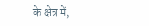के क्षेत्र में,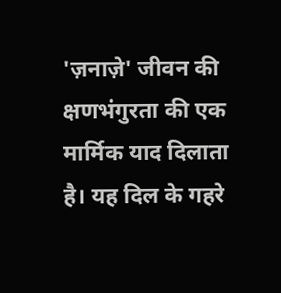'ज़नाज़े' जीवन की क्षणभंगुरता की एक मार्मिक याद दिलाता है। यह दिल के गहरे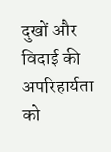दुखों और विदाई की अपरिहार्यता को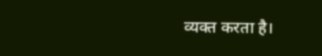व्यक्त करता है।